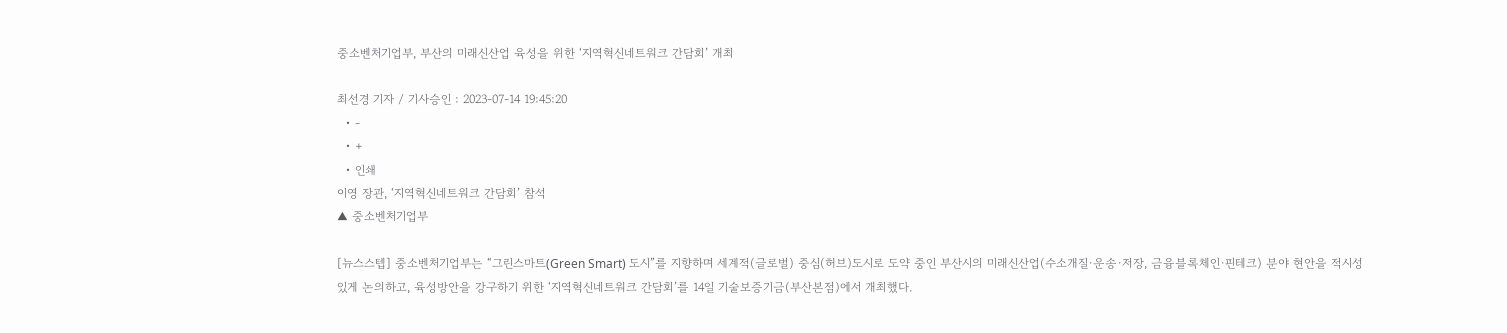중소벤처기업부, 부산의 미래신산업 육성을 위한 ‘지역혁신네트워크 간담회’ 개최

최선경 기자 / 기사승인 : 2023-07-14 19:45:20
  • -
  • +
  • 인쇄
이영 장관, ‘지역혁신네트워크 간담회’ 참석
▲ 중소벤처기업부

[뉴스스텝] 중소벤처기업부는 “그린스마트(Green Smart) 도시”를 지향하며 세계적(글로벌) 중심(허브)도시로 도약 중인 부산시의 미래신산업(수소개질·운송·저장, 금융블록체인·핀테크) 분야 현안을 적시성 있게 논의하고, 육성방안을 강구하기 위한 ‘지역혁신네트워크 간담회’를 14일 기술보증기금(부산본점)에서 개최했다.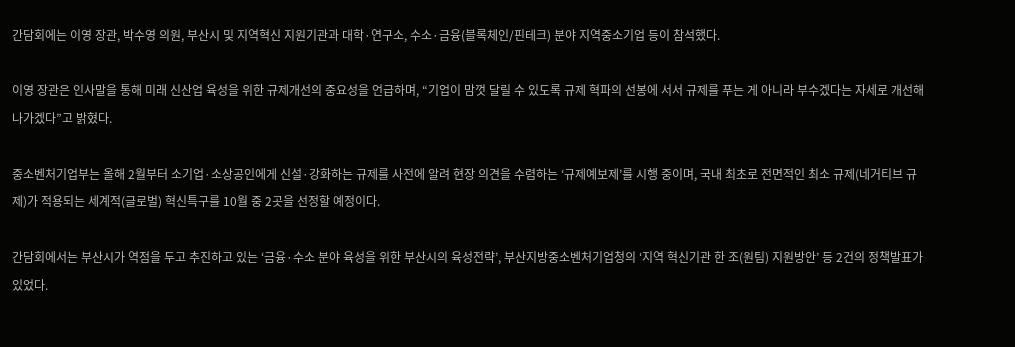간담회에는 이영 장관, 박수영 의원, 부산시 및 지역혁신 지원기관과 대학·연구소, 수소·금융(블록체인/핀테크) 분야 지역중소기업 등이 참석했다.

이영 장관은 인사말을 통해 미래 신산업 육성을 위한 규제개선의 중요성을 언급하며, “기업이 맘껏 달릴 수 있도록 규제 혁파의 선봉에 서서 규제를 푸는 게 아니라 부수겠다는 자세로 개선해 나가겠다”고 밝혔다.

중소벤처기업부는 올해 2월부터 소기업·소상공인에게 신설·강화하는 규제를 사전에 알려 현장 의견을 수렴하는 ‘규제예보제’를 시행 중이며, 국내 최초로 전면적인 최소 규제(네거티브 규제)가 적용되는 세계적(글로벌) 혁신특구를 10월 중 2곳을 선정할 예정이다.

간담회에서는 부산시가 역점을 두고 추진하고 있는 ‘금융·수소 분야 육성을 위한 부산시의 육성전략’, 부산지방중소벤처기업청의 ‘지역 혁신기관 한 조(원팀) 지원방안’ 등 2건의 정책발표가 있었다.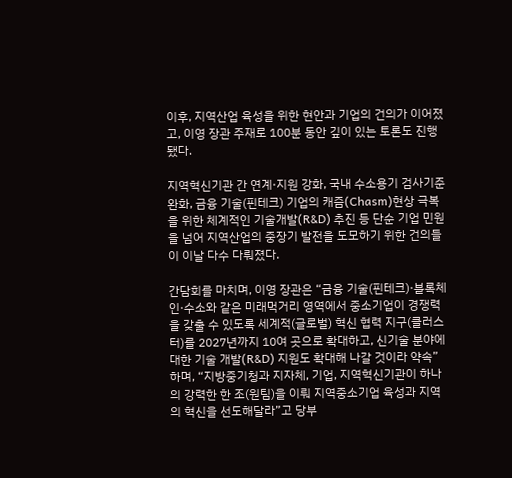이후, 지역산업 육성을 위한 현안과 기업의 건의가 이어졌고, 이영 장관 주재로 100분 동안 깊이 있는 토론도 진행됐다.

지역혁신기관 간 연계·지원 강화, 국내 수소용기 검사기준 완화, 금융 기술(핀테크) 기업의 캐즘(Chasm)현상 극복을 위한 체계적인 기술개발(R&D) 추진 등 단순 기업 민원을 넘어 지역산업의 중장기 발전을 도모하기 위한 건의들이 이날 다수 다뤄졌다.

간담회를 마치며, 이영 장관은 “금융 기술(핀테크)·블록체인·수소와 같은 미래먹거리 영역에서 중소기업이 경쟁력을 갖출 수 있도록 세계적(글로벌) 혁신 협력 지구(클러스터)를 2027년까지 10여 곳으로 확대하고, 신기술 분야에 대한 기술 개발(R&D) 지원도 확대해 나갈 것이라 약속”하며, “지방중기청과 지자체, 기업, 지역혁신기관이 하나의 강력한 한 조(원팀)을 이뤄 지역중소기업 육성과 지역의 혁신을 선도해달라”고 당부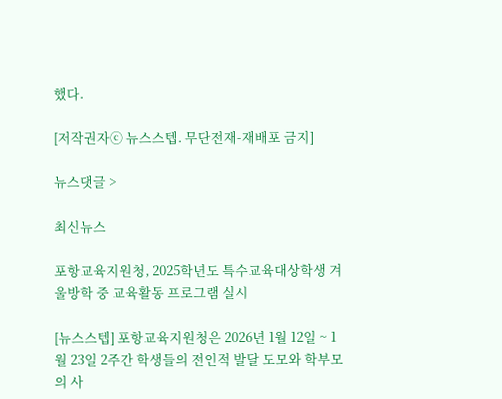했다.

[저작권자ⓒ 뉴스스텝. 무단전재-재배포 금지]

뉴스댓글 >

최신뉴스

포항교육지원청, 2025학년도 특수교육대상학생 겨울방학 중 교육활동 프로그램 실시

[뉴스스텝] 포항교육지원청은 2026년 1월 12일 ~ 1월 23일 2주간 학생들의 전인적 발달 도모와 학부모의 사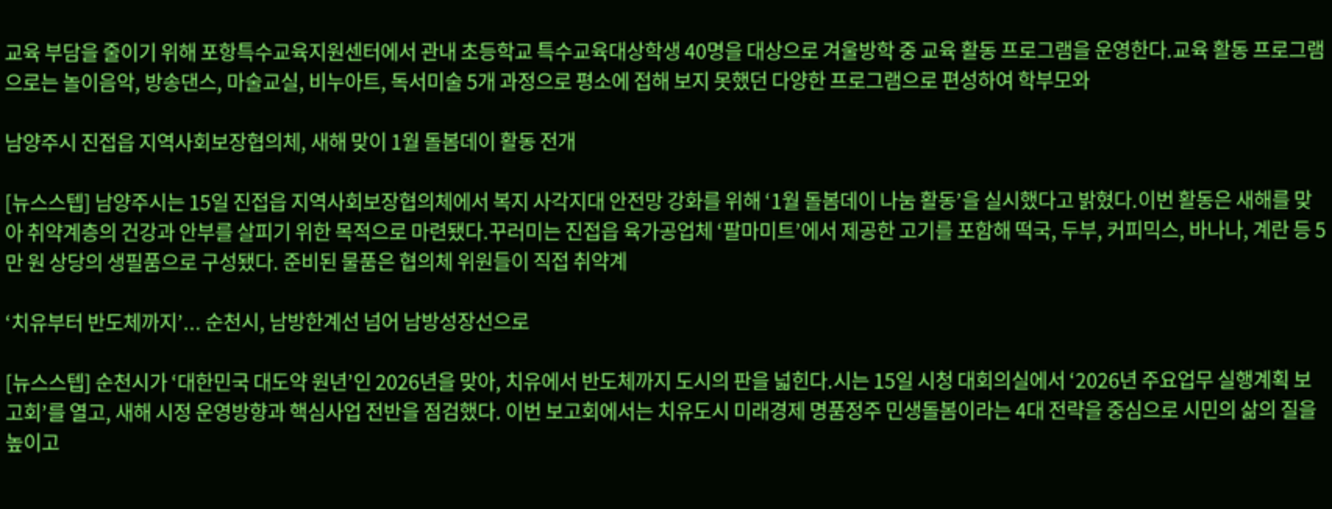교육 부담을 줄이기 위해 포항특수교육지원센터에서 관내 초등학교 특수교육대상학생 40명을 대상으로 겨울방학 중 교육 활동 프로그램을 운영한다.교육 활동 프로그램으로는 놀이음악, 방송댄스, 마술교실, 비누아트, 독서미술 5개 과정으로 평소에 접해 보지 못했던 다양한 프로그램으로 편성하여 학부모와

남양주시 진접읍 지역사회보장협의체, 새해 맞이 1월 돌봄데이 활동 전개

[뉴스스텝] 남양주시는 15일 진접읍 지역사회보장협의체에서 복지 사각지대 안전망 강화를 위해 ‘1월 돌봄데이 나눔 활동’을 실시했다고 밝혔다.이번 활동은 새해를 맞아 취약계층의 건강과 안부를 살피기 위한 목적으로 마련됐다.꾸러미는 진접읍 육가공업체 ‘팔마미트’에서 제공한 고기를 포함해 떡국, 두부, 커피믹스, 바나나, 계란 등 5만 원 상당의 생필품으로 구성됐다. 준비된 물품은 협의체 위원들이 직접 취약계

‘치유부터 반도체까지’... 순천시, 남방한계선 넘어 남방성장선으로

[뉴스스텝] 순천시가 ‘대한민국 대도약 원년’인 2026년을 맞아, 치유에서 반도체까지 도시의 판을 넓힌다.시는 15일 시청 대회의실에서 ‘2026년 주요업무 실행계획 보고회’를 열고, 새해 시정 운영방향과 핵심사업 전반을 점검했다. 이번 보고회에서는 치유도시 미래경제 명품정주 민생돌봄이라는 4대 전략을 중심으로 시민의 삶의 질을 높이고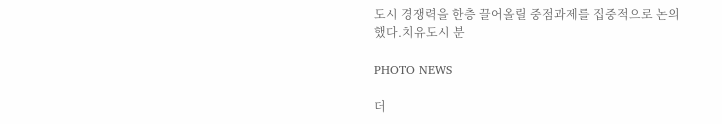도시 경쟁력을 한층 끌어올릴 중점과제를 집중적으로 논의했다.치유도시 분

PHOTO NEWS

더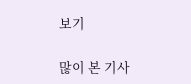보기

많이 본 기사